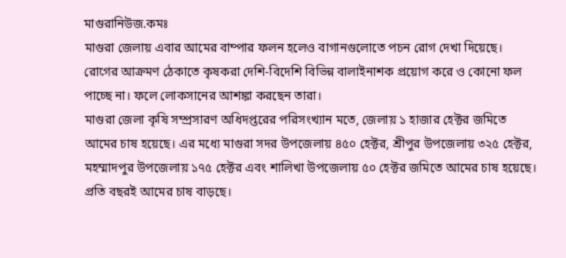মাগুরানিউজ.কমঃ
মাগুরা জেলায় এবার আমের বাম্পার ফলন হলেও বাগানগুলোতে পচন রোগ দেখা দিয়েছে। রোগের আক্রমণ ঠেকাতে কৃষকরা দেশি-বিদেশি বিভিন্ন বালাইনাশক প্রয়োগ করে ও কোনো ফল পাচ্ছে না। ফলে লোকসানের আশঙ্কা করছেন তারা।
মাগুরা জেলা কৃষি সম্প্রসারণ অধিদপ্তরের পরিসংখ্যান মতে, জেলায় ১ হাজার হেক্টর জমিতে আমের চাষ হয়েছে। এর মধ্যে মাগুরা সদর উপজেলায় ৪৫০ হেক্টর, শ্রীপুর উপজেলায় ৩২৫ হেক্টর, মহম্মাদপুর উপজেলায় ১৭৫ হেক্টর এবং শালিখা উপজেলায় ৫০ হেক্টর জমিতে আমের চাষ হয়েছে। প্রতি বছরই আমের চাষ বাড়ছে।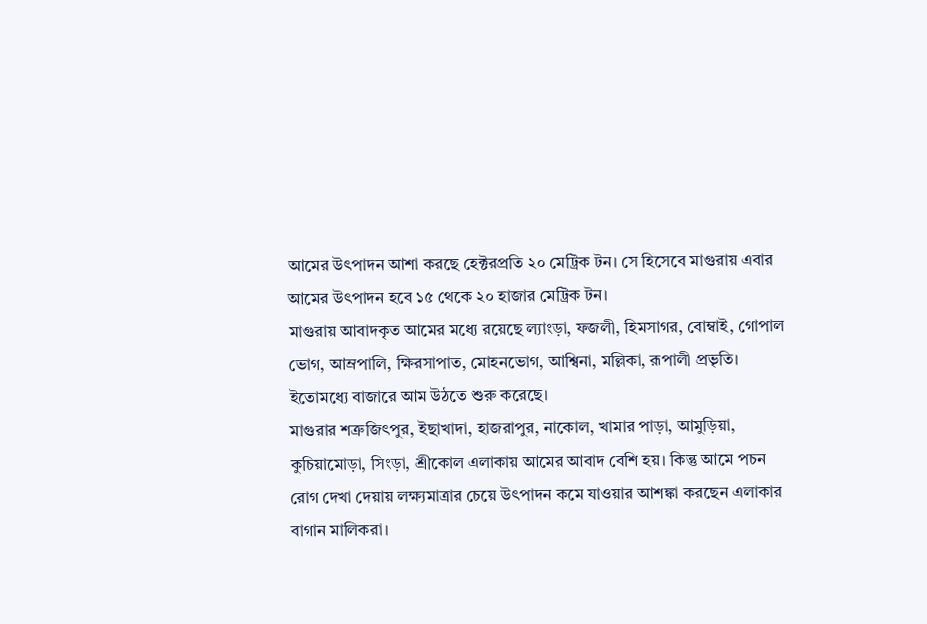আমের উৎপাদন আশা করছে হেক্টরপ্রতি ২০ মেট্রিক টন। সে হিসেবে মাগুরায় এবার আমের উৎপাদন হবে ১৫ থেকে ২০ হাজার মেট্রিক টন।
মাগুরায় আবাদকৃত আমের মধ্যে রয়েছে ল্যাংড়া, ফজলী, হিমসাগর, বোম্বাই, গোপাল ভোগ, আম্রপালি, ক্ষিরসাপাত, মোহনভোগ, আশ্বিনা, মল্লিকা, রূপালী প্রভৃতি। ইতোমধ্যে বাজারে আম উঠতে শুরু করেছে।
মাগুরার শত্রুজিৎপুর, ইছাখাদা, হাজরাপুর, নাকোল, খামার পাড়া, আমুড়িয়া, কুচিয়ামোড়া, সিংড়া, শ্রীকোল এলাকায় আমের আবাদ বেশি হয়। কিন্তু আমে পচন রোগ দেখা দেয়ায় লক্ষ্যমাত্রার চেয়ে উৎপাদন কমে যাওয়ার আশঙ্কা করছেন এলাকার বাগান মালিকরা।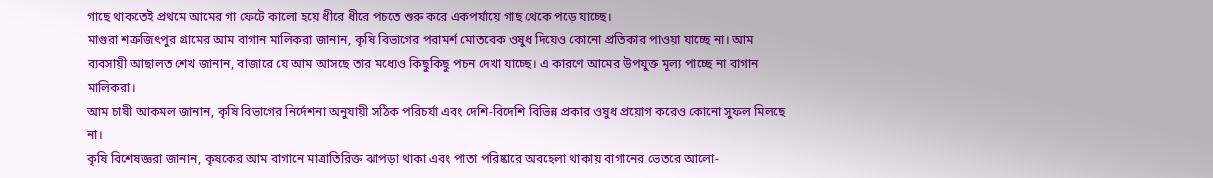গাছে থাকতেই প্রথমে আমের গা ফেটে কালো হয়ে ধীরে ধীরে পচতে শুরু করে একপর্যায়ে গাছ থেকে পড়ে যাচ্ছে।
মাগুরা শত্রুজিৎপুর গ্রামের আম বাগান মালিকরা জানান, কৃষি বিভাগের পরামর্শ মোতবেক ওষুধ দিয়েও কোনো প্রতিকার পাওয়া যাচ্ছে না। আম ব্যবসায়ী আছালত শেখ জানান, বাজারে যে আম আসছে তার মধ্যেও কিছুকিছু পচন দেখা যাচ্ছে। এ কারণে আমের উপযুক্ত মূল্য পাচ্ছে না বাগান মালিকরা।
আম চাষী আকমল জানান, কৃষি বিভাগের নির্দেশনা অনুযায়ী সঠিক পরিচর্যা এবং দেশি-বিদেশি বিভিন্ন প্রকার ওষুধ প্রয়োগ করেও কোনো সুফল মিলছে না।
কৃষি বিশেষজ্ঞরা জানান, কৃষকের আম বাগানে মাত্রাতিরিক্ত ঝাপড়া থাকা এবং পাতা পরিষ্কারে অবহেলা থাকায় বাগানের ভেতরে আলো-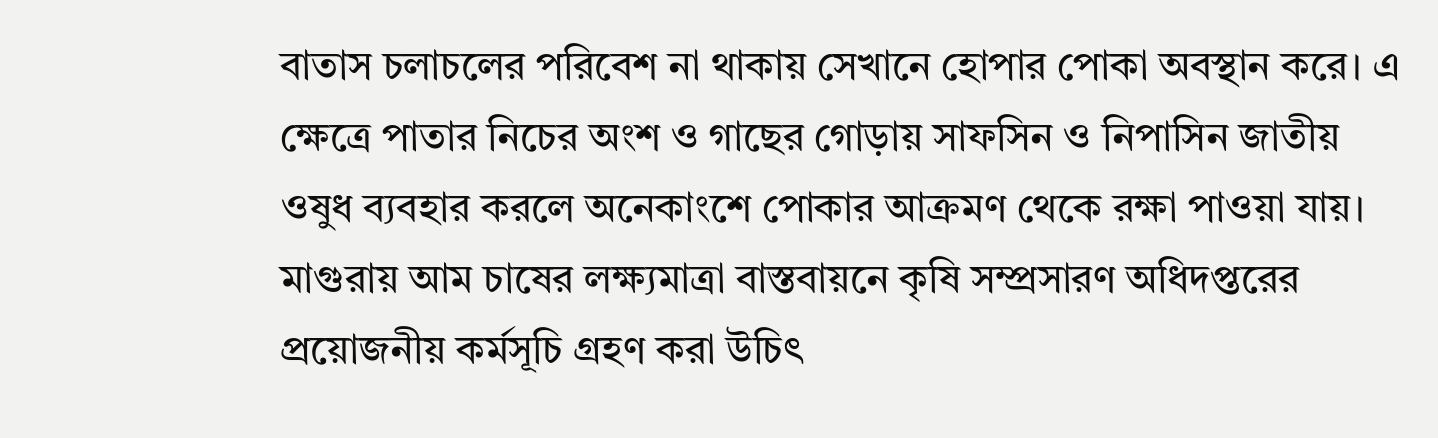বাতাস চলাচলের পরিবেশ না থাকায় সেখানে হোপার পোকা অবস্থান করে। এ ক্ষেত্রে পাতার নিচের অংশ ও গাছের গোড়ায় সাফসিন ও নিপাসিন জাতীয় ওষুধ ব্যবহার করলে অনেকাংশে পোকার আক্রমণ থেকে রক্ষা পাওয়া যায়। মাগুরায় আম চাষের লক্ষ্যমাত্রা বাস্তবায়নে কৃষি সম্প্রসারণ অধিদপ্তরের প্রয়োজনীয় কর্মসূচি গ্রহণ করা উচিৎ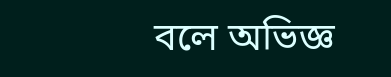বলে অভিজ্ঞ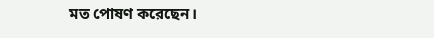মত পোষণ করেছেন।